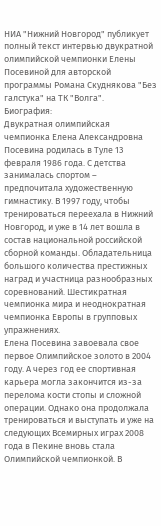НИА "Нижний Новгород" публикует полный текст интервью двукратной олимпийской чемпионки Елены Посевиной для авторской программы Романа Скуднякова "Без галстука" на ТК "Волга".
Биография:
Двукратная олимпийская чемпионка Елена Александровна Посевина родилась в Туле 13 февраля 1986 года. С детства занималась спортом – предпочитала художественную гимнастику. В 1997 году, чтобы тренироваться переехала в Нижний Новгород, и уже в 14 лет вошла в состав национальной российской сборной команды. Обладательница большого количества престижных наград и участница разнообразных соревнований. Шестикратная чемпионка мира и неоднократная чемпионка Европы в групповых упражнениях.
Елена Посевина завоевала свое первое Олимпийское золото в 2004 году. А через год ее спортивная карьера могла закончится из-за перелома кости стопы и сложной операции. Однако она продолжала тренироваться и выступать и уже на следующих Всемирных играх 2008 года в Пекине вновь стала Олимпийской чемпионкой. В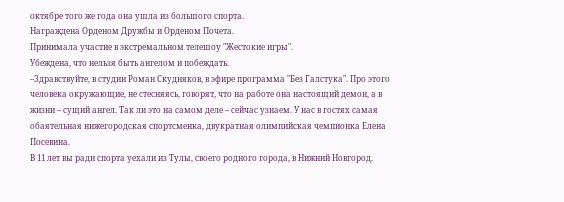октябре того же года она ушла из большого спорта.
Награждена Орденом Дружбы и Орденом Почета.
Принимала участие в экстремальном телешоу "Жестокие игры".
Убеждена, что нельзя быть ангелом и побеждать.
–Здравствуйте, в студии Роман Скудняков, в эфире программа "Без Галстука". Про этого человека окружающие, не стесняясь, говорят, что на работе она настоящий демон, а в жизни – сущий ангел. Так ли это на самом деле – сейчас узнаем. У нас в гостях самая обаятельная нижегородская спортсменка, двукратная олимпийская чемпионка Елена Посевина.
В 11 лет вы ради спорта уехали из Тулы, своего родного города, в Нижний Новгород.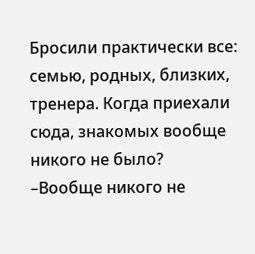Бросили практически все: семью, родных, близких, тренера. Когда приехали сюда, знакомых вообще никого не было?
–Вообще никого не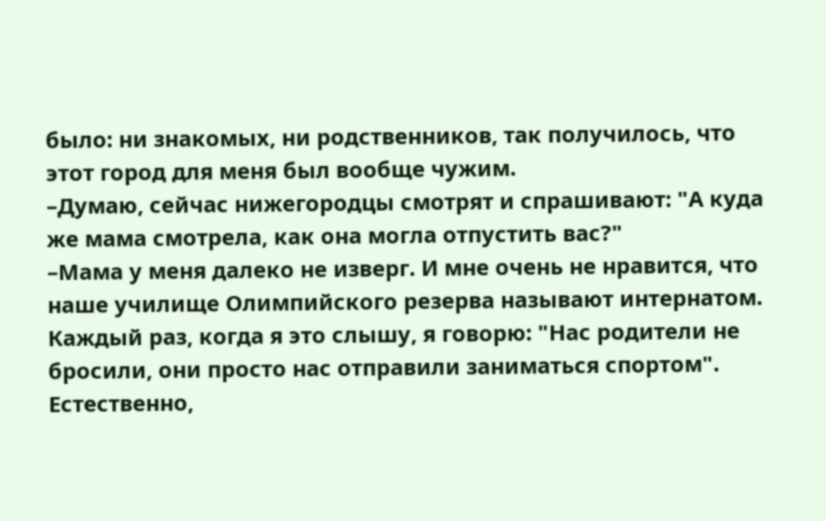было: ни знакомых, ни родственников, так получилось, что этот город для меня был вообще чужим.
–Думаю, сейчас нижегородцы смотрят и спрашивают: "А куда же мама смотрела, как она могла отпустить вас?"
–Мама у меня далеко не изверг. И мне очень не нравится, что наше училище Олимпийского резерва называют интернатом. Каждый раз, когда я это слышу, я говорю: "Нас родители не бросили, они просто нас отправили заниматься спортом". Естественно,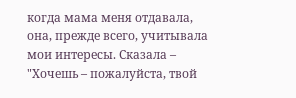когда мама меня отдавала, она, прежде всего, учитывала мои интересы. Сказала – "Хочешь – пожалуйста, твой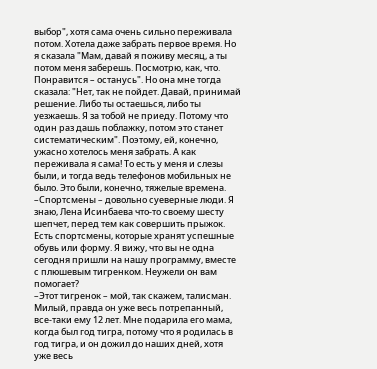выбор", хотя сама очень сильно переживала потом. Хотела даже забрать первое время. Но я сказала "Мам, давай я поживу месяц, а ты потом меня заберешь. Посмотрю, как, что. Понравится – останусь". Но она мне тогда сказала: "Нет, так не пойдет. Давай, принимай решение. Либо ты остаешься, либо ты уезжаешь. Я за тобой не приеду. Потому что один раз дашь поблажку, потом это станет систематическим". Поэтому, ей, конечно, ужасно хотелось меня забрать. А как переживала я сама! То есть у меня и слезы были, и тогда ведь телефонов мобильных не было. Это были, конечно, тяжелые времена.
–Спортсмены – довольно суеверные люди. Я знаю, Лена Исинбаева что-то своему шесту шепчет, перед тем как совершить прыжок. Есть спортсмены, которые хранят успешные обувь или форму. Я вижу, что вы не одна сегодня пришли на нашу программу, вместе с плюшевым тигренком. Неужели он вам помогает?
–Этот тигренок – мой, так скажем, талисман. Милый, правда он уже весь потрепанный, все-таки ему 12 лет. Мне подарила его мама, когда был год тигра, потому что я родилась в год тигра, и он дожил до наших дней, хотя уже весь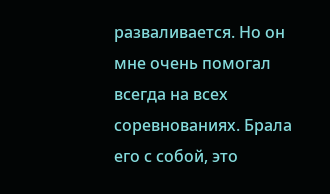разваливается. Но он мне очень помогал всегда на всех соревнованиях. Брала его с собой, это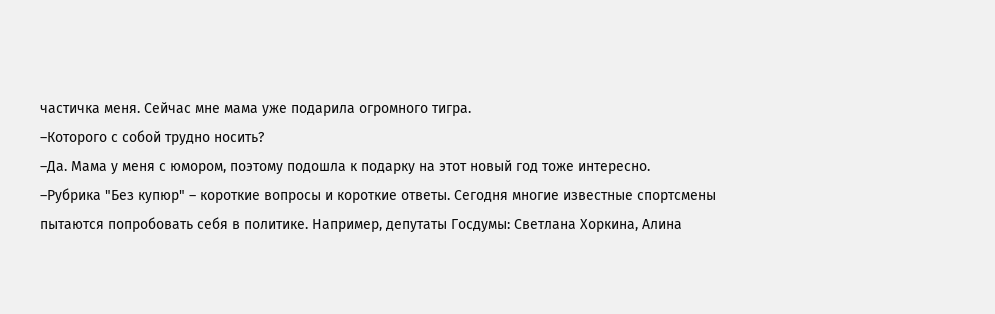частичка меня. Сейчас мне мама уже подарила огромного тигра.
–Которого с собой трудно носить?
–Да. Мама у меня с юмором, поэтому подошла к подарку на этот новый год тоже интересно.
–Рубрика "Без купюр" – короткие вопросы и короткие ответы. Сегодня многие известные спортсмены пытаются попробовать себя в политике. Например, депутаты Госдумы: Светлана Хоркина, Алина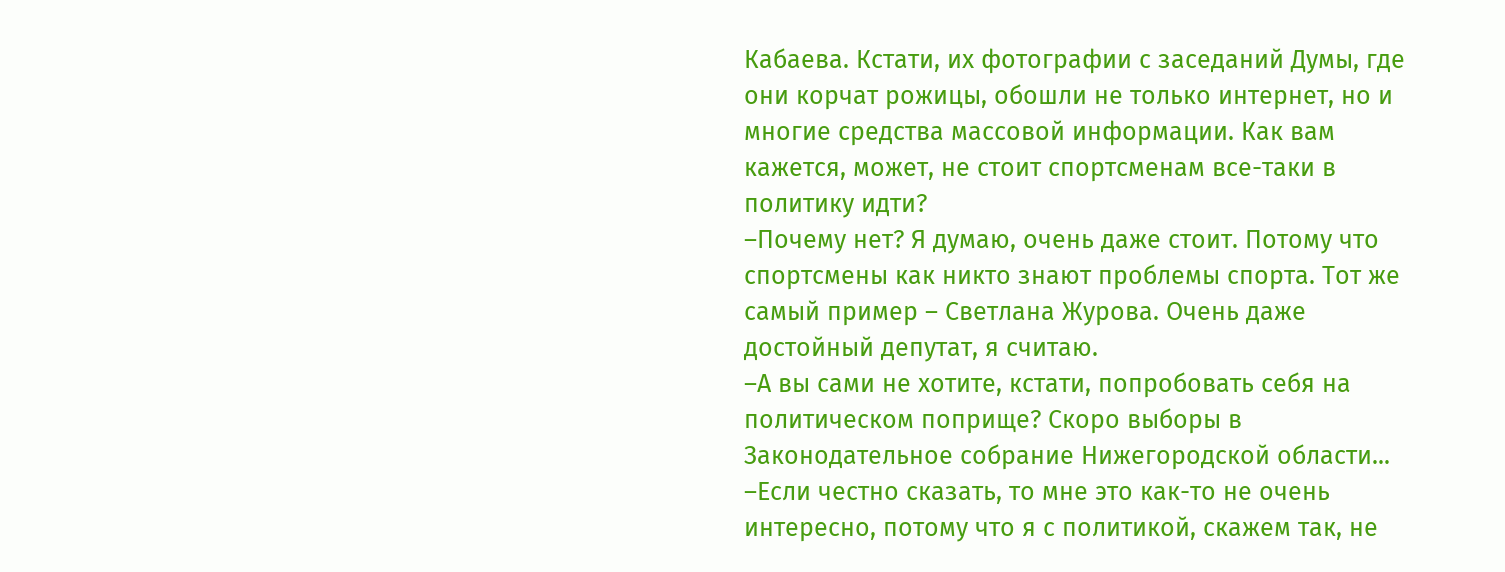Кабаева. Кстати, их фотографии с заседаний Думы, где они корчат рожицы, обошли не только интернет, но и многие средства массовой информации. Как вам кажется, может, не стоит спортсменам все-таки в политику идти?
–Почему нет? Я думаю, очень даже стоит. Потому что спортсмены как никто знают проблемы спорта. Тот же самый пример – Светлана Журова. Очень даже достойный депутат, я считаю.
–А вы сами не хотите, кстати, попробовать себя на политическом поприще? Скоро выборы в Законодательное собрание Нижегородской области...
–Если честно сказать, то мне это как-то не очень интересно, потому что я с политикой, скажем так, не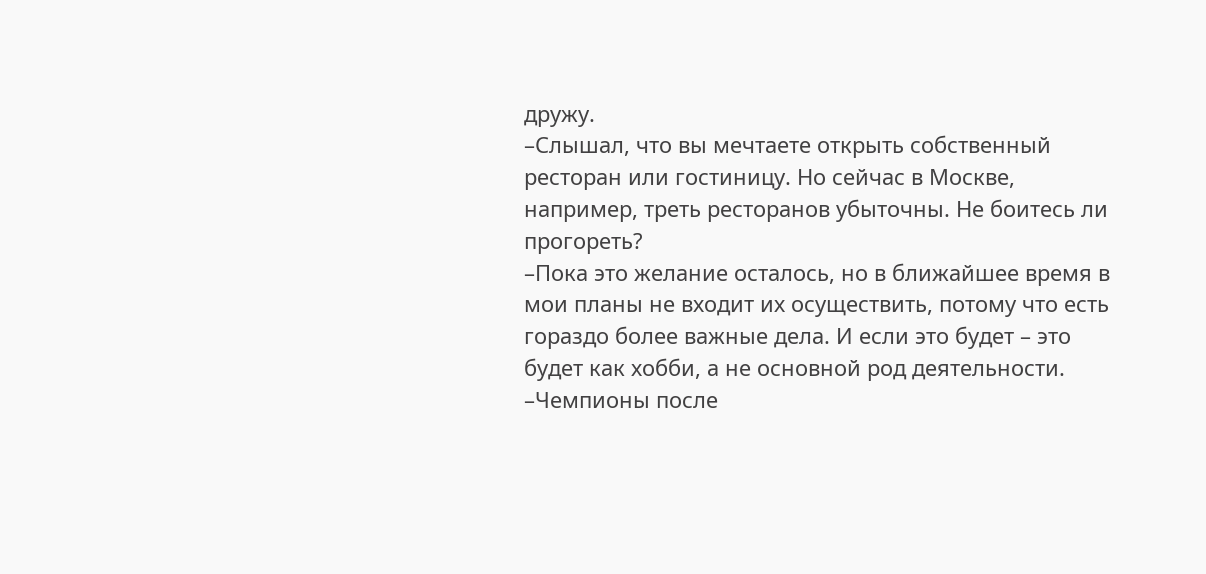дружу.
–Слышал, что вы мечтаете открыть собственный ресторан или гостиницу. Но сейчас в Москве, например, треть ресторанов убыточны. Не боитесь ли прогореть?
–Пока это желание осталось, но в ближайшее время в мои планы не входит их осуществить, потому что есть гораздо более важные дела. И если это будет – это будет как хобби, а не основной род деятельности.
–Чемпионы после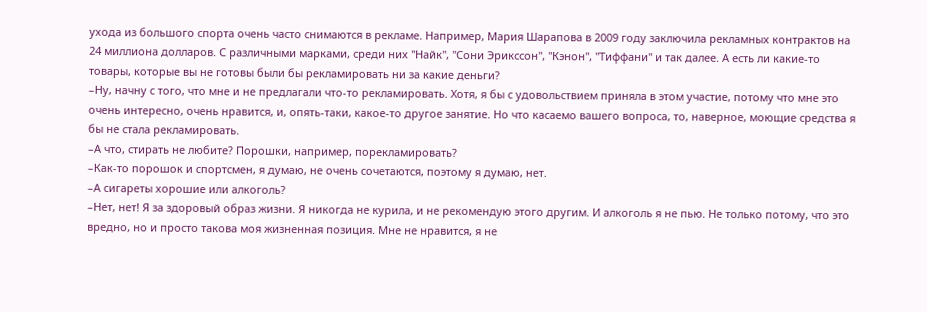ухода из большого спорта очень часто снимаются в рекламе. Например, Мария Шарапова в 2009 году заключила рекламных контрактов на 24 миллиона долларов. С различными марками, среди них "Найк", "Сони Эрикссон", "Кэнон", "Тиффани" и так далее. А есть ли какие-то товары, которые вы не готовы были бы рекламировать ни за какие деньги?
–Ну, начну с того, что мне и не предлагали что-то рекламировать. Хотя, я бы с удовольствием приняла в этом участие, потому что мне это очень интересно, очень нравится, и, опять-таки, какое-то другое занятие. Но что касаемо вашего вопроса, то, наверное, моющие средства я бы не стала рекламировать.
–А что, стирать не любите? Порошки, например, порекламировать?
–Как-то порошок и спортсмен, я думаю, не очень сочетаются, поэтому я думаю, нет.
–А сигареты хорошие или алкоголь?
–Нет, нет! Я за здоровый образ жизни. Я никогда не курила, и не рекомендую этого другим. И алкоголь я не пью. Не только потому, что это вредно, но и просто такова моя жизненная позиция. Мне не нравится, я не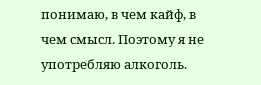понимаю, в чем кайф, в чем смысл. Поэтому я не употребляю алкоголь.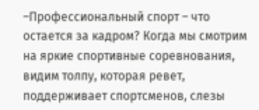–Профессиональный спорт – что остается за кадром? Когда мы смотрим на яркие спортивные соревнования, видим толпу, которая ревет, поддерживает спортсменов, слезы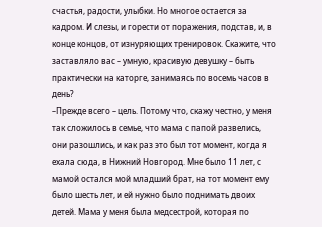счастья, радости, улыбки. Но многое остается за кадром. И слезы, и горести от поражения, подстав, и, в конце концов, от изнуряющих тренировок. Скажите, что заставляло вас – умную, красивую девушку – быть практически на каторге, занимаясь по восемь часов в день?
–Прежде всего – цель. Потому что, скажу честно, у меня так сложилось в семье, что мама с папой развелись, они разошлись, и как раз это был тот момент, когда я ехала сюда, в Нижний Новгород. Мне было 11 лет, с мамой остался мой младший брат, на тот момент ему было шесть лет, и ей нужно было поднимать двоих детей. Мама у меня была медсестрой, которая по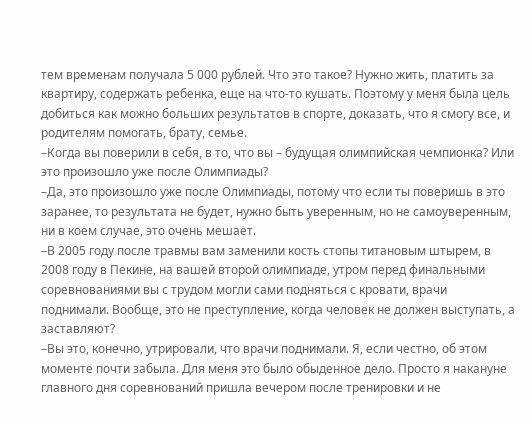тем временам получала 5 000 рублей. Что это такое? Нужно жить, платить за квартиру, содержать ребенка, еще на что-то кушать. Поэтому у меня была цель добиться как можно больших результатов в спорте, доказать, что я смогу все, и родителям помогать, брату, семье.
–Когда вы поверили в себя, в то, что вы – будущая олимпийская чемпионка? Или это произошло уже после Олимпиады?
–Да, это произошло уже после Олимпиады, потому что если ты поверишь в это заранее, то результата не будет, нужно быть уверенным, но не самоуверенным, ни в коем случае, это очень мешает.
–В 2005 году после травмы вам заменили кость стопы титановым штырем, в 2008 году в Пекине, на вашей второй олимпиаде, утром перед финальными соревнованиями вы с трудом могли сами подняться с кровати, врачи поднимали. Вообще, это не преступление, когда человек не должен выступать, а заставляют?
–Вы это, конечно, утрировали, что врачи поднимали. Я, если честно, об этом моменте почти забыла. Для меня это было обыденное дело. Просто я накануне главного дня соревнований пришла вечером после тренировки и не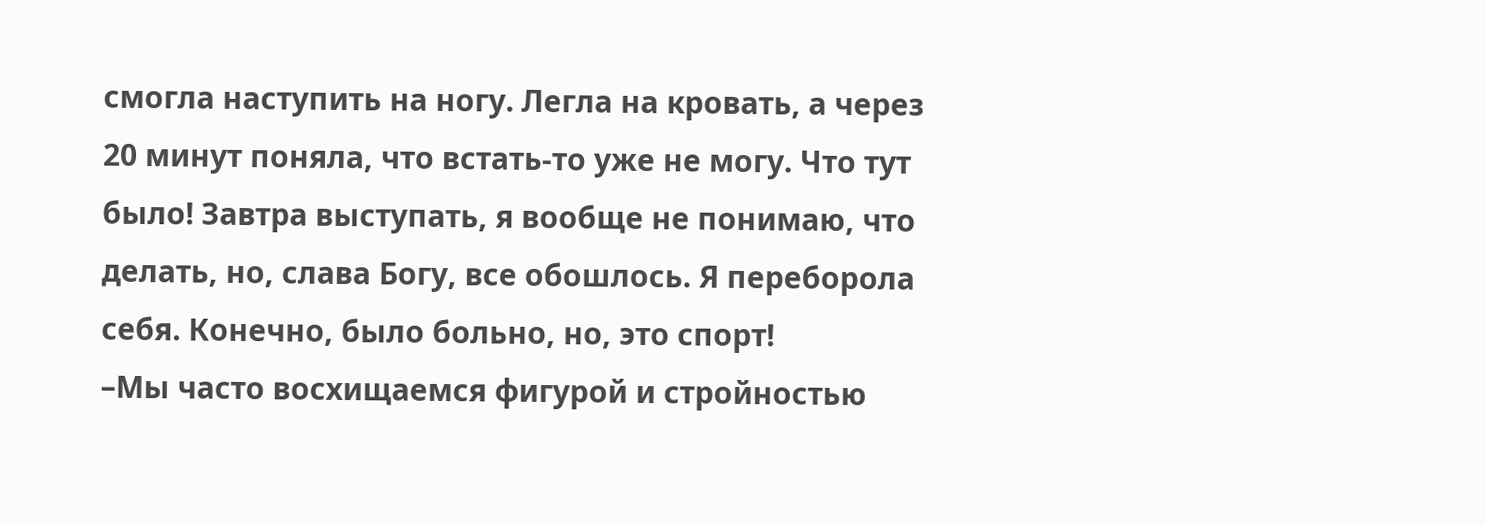смогла наступить на ногу. Легла на кровать, а через 20 минут поняла, что встать-то уже не могу. Что тут было! Завтра выступать, я вообще не понимаю, что делать, но, слава Богу, все обошлось. Я переборола себя. Конечно, было больно, но, это спорт!
–Мы часто восхищаемся фигурой и стройностью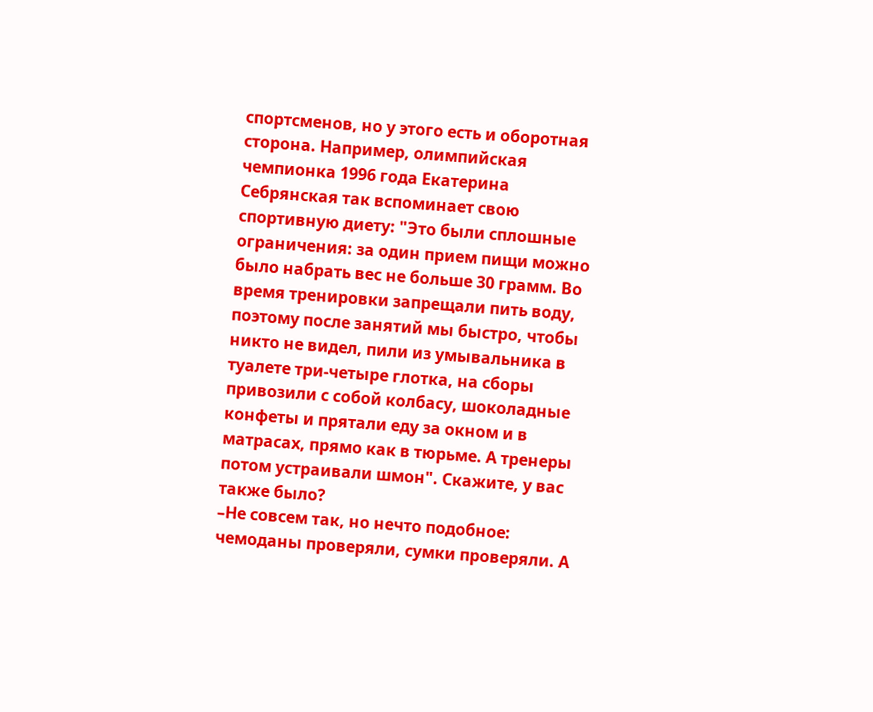спортсменов, но у этого есть и оборотная сторона. Например, олимпийская чемпионка 1996 года Екатерина Себрянская так вспоминает свою спортивную диету: "Это были сплошные ограничения: за один прием пищи можно было набрать вес не больше 30 грамм. Во время тренировки запрещали пить воду, поэтому после занятий мы быстро, чтобы никто не видел, пили из умывальника в туалете три-четыре глотка, на сборы привозили с собой колбасу, шоколадные конфеты и прятали еду за окном и в матрасах, прямо как в тюрьме. А тренеры потом устраивали шмон". Скажите, у вас также было?
–Не совсем так, но нечто подобное: чемоданы проверяли, сумки проверяли. А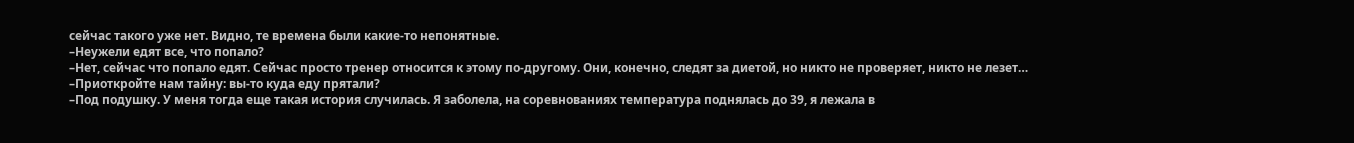сейчас такого уже нет. Видно, те времена были какие-то непонятные.
–Неужели едят все, что попало?
–Нет, сейчас что попало едят. Сейчас просто тренер относится к этому по-другому. Они, конечно, следят за диетой, но никто не проверяет, никто не лезет…
–Приоткройте нам тайну: вы-то куда еду прятали?
–Под подушку. У меня тогда еще такая история случилась. Я заболела, на соревнованиях температура поднялась до 39, я лежала в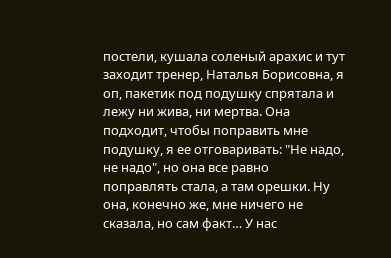постели, кушала соленый арахис и тут заходит тренер, Наталья Борисовна, я оп, пакетик под подушку спрятала и лежу ни жива, ни мертва. Она подходит, чтобы поправить мне подушку, я ее отговаривать: "Не надо, не надо", но она все равно поправлять стала, а там орешки. Ну она, конечно же, мне ничего не сказала, но сам факт… У нас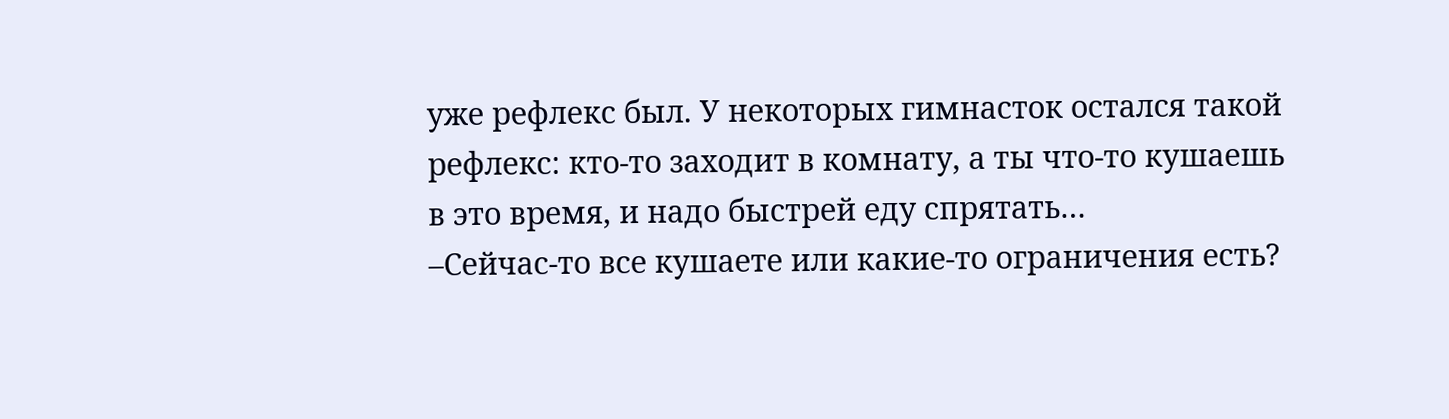уже рефлекс был. У некоторых гимнасток остался такой рефлекс: кто-то заходит в комнату, а ты что-то кушаешь в это время, и надо быстрей еду спрятать…
–Сейчас-то все кушаете или какие-то ограничения есть?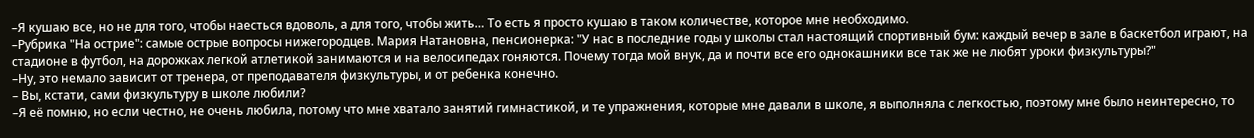–Я кушаю все, но не для того, чтобы наесться вдоволь, а для того, чтобы жить… То есть я просто кушаю в таком количестве, которое мне необходимо.
–Рубрика "На острие": самые острые вопросы нижегородцев. Мария Натановна, пенсионерка: "У нас в последние годы у школы стал настоящий спортивный бум: каждый вечер в зале в баскетбол играют, на стадионе в футбол, на дорожках легкой атлетикой занимаются и на велосипедах гоняются. Почему тогда мой внук, да и почти все его однокашники все так же не любят уроки физкультуры?"
–Ну, это немало зависит от тренера, от преподавателя физкультуры, и от ребенка конечно.
– Вы, кстати, сами физкультуру в школе любили?
–Я её помню, но если честно, не очень любила, потому что мне хватало занятий гимнастикой, и те упражнения, которые мне давали в школе, я выполняла с легкостью, поэтому мне было неинтересно, то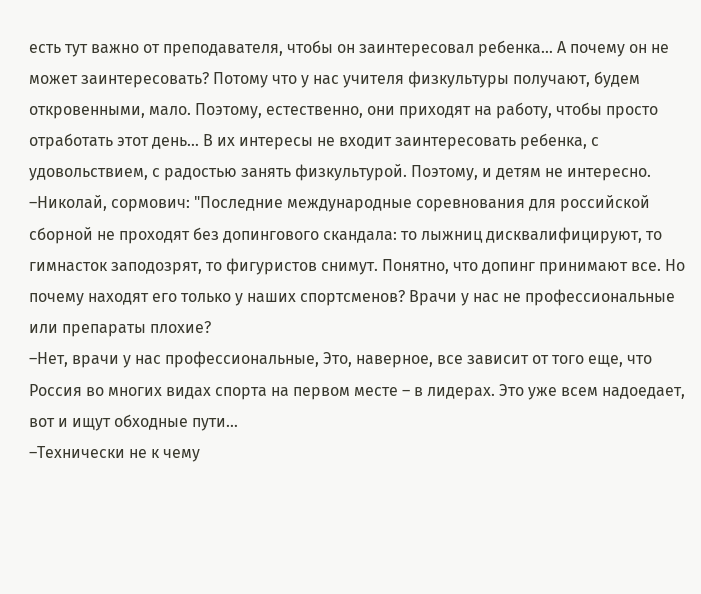есть тут важно от преподавателя, чтобы он заинтересовал ребенка… А почему он не может заинтересовать? Потому что у нас учителя физкультуры получают, будем откровенными, мало. Поэтому, естественно, они приходят на работу, чтобы просто отработать этот день… В их интересы не входит заинтересовать ребенка, с удовольствием, с радостью занять физкультурой. Поэтому, и детям не интересно.
–Николай, сормович: "Последние международные соревнования для российской сборной не проходят без допингового скандала: то лыжниц дисквалифицируют, то гимнасток заподозрят, то фигуристов снимут. Понятно, что допинг принимают все. Но почему находят его только у наших спортсменов? Врачи у нас не профессиональные или препараты плохие?
–Нет, врачи у нас профессиональные, Это, наверное, все зависит от того еще, что Россия во многих видах спорта на первом месте – в лидерах. Это уже всем надоедает, вот и ищут обходные пути…
–Технически не к чему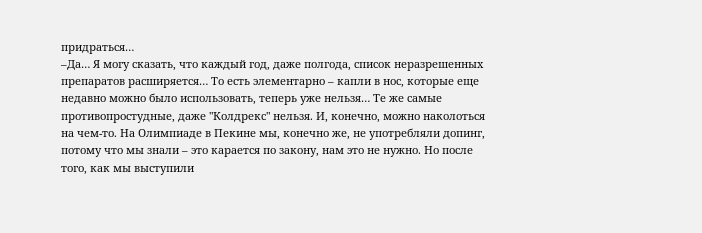придраться…
–Да… Я могу сказать, что каждый год, даже полгода, список неразрешенных препаратов расширяется… То есть элементарно – капли в нос, которые еще недавно можно было использовать, теперь уже нельзя… Те же самые противопростудные, даже "Колдрекс" нельзя. И, конечно, можно наколоться на чем-то. На Олимпиаде в Пекине мы, конечно же, не употребляли допинг, потому что мы знали – это карается по закону, нам это не нужно. Но после того, как мы выступили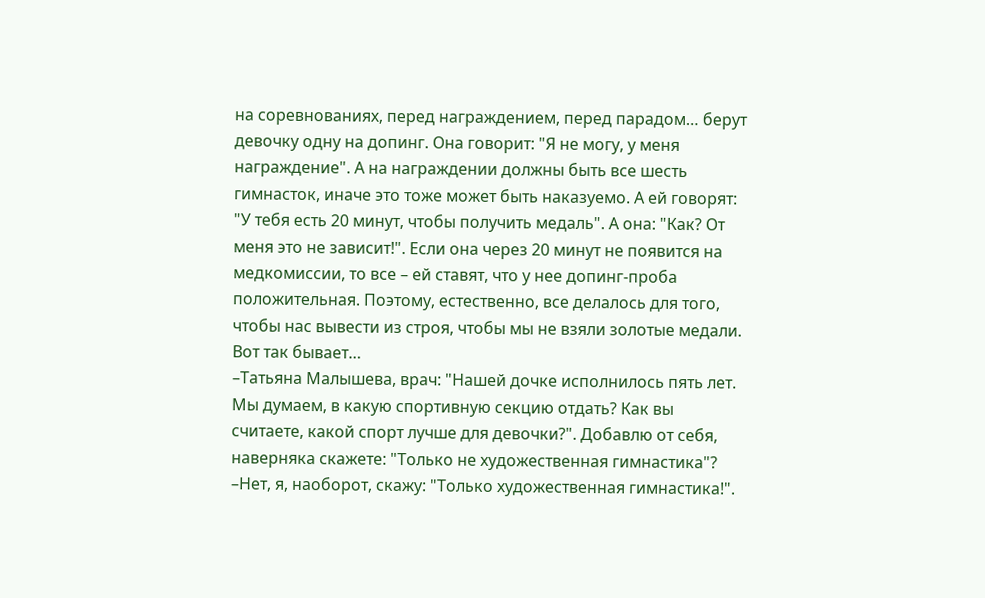на соревнованиях, перед награждением, перед парадом… берут девочку одну на допинг. Она говорит: "Я не могу, у меня награждение". А на награждении должны быть все шесть гимнасток, иначе это тоже может быть наказуемо. А ей говорят: "У тебя есть 20 минут, чтобы получить медаль". А она: "Как? От меня это не зависит!". Если она через 20 минут не появится на медкомиссии, то все – ей ставят, что у нее допинг-проба положительная. Поэтому, естественно, все делалось для того, чтобы нас вывести из строя, чтобы мы не взяли золотые медали. Вот так бывает…
–Татьяна Малышева, врач: "Нашей дочке исполнилось пять лет. Мы думаем, в какую спортивную секцию отдать? Как вы считаете, какой спорт лучше для девочки?". Добавлю от себя, наверняка скажете: "Только не художественная гимнастика"?
–Нет, я, наоборот, скажу: "Только художественная гимнастика!".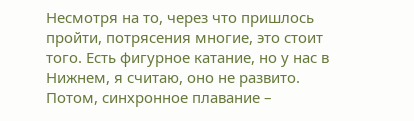Несмотря на то, через что пришлось пройти, потрясения многие, это стоит того. Есть фигурное катание, но у нас в Нижнем, я считаю, оно не развито. Потом, синхронное плавание –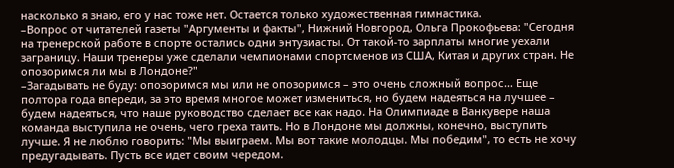насколько я знаю, его у нас тоже нет. Остается только художественная гимнастика.
–Вопрос от читателей газеты "Аргументы и факты", Нижний Новгород, Ольга Прокофьева: "Сегодня на тренерской работе в спорте остались одни энтузиасты. От такой-то зарплаты многие уехали заграницу. Наши тренеры уже сделали чемпионами спортсменов из США, Китая и других стран. Не опозоримся ли мы в Лондоне?"
–Загадывать не буду: опозоримся мы или не опозоримся – это очень сложный вопрос… Еще полтора года впереди, за это время многое может измениться, но будем надеяться на лучшее – будем надеяться, что наше руководство сделает все как надо. На Олимпиаде в Ванкувере наша команда выступила не очень, чего греха таить. Но в Лондоне мы должны, конечно, выступить лучше. Я не люблю говорить: "Мы выиграем. Мы вот такие молодцы. Мы победим", то есть не хочу предугадывать. Пусть все идет своим чередом.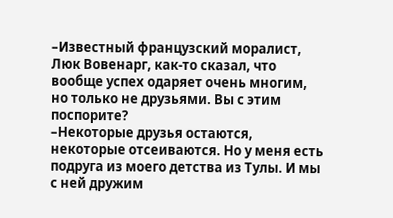–Известный французский моралист, Люк Вовенарг, как-то сказал, что вообще успех одаряет очень многим, но только не друзьями. Вы с этим поспорите?
–Некоторые друзья остаются, некоторые отсеиваются. Но у меня есть подруга из моего детства из Тулы. И мы с ней дружим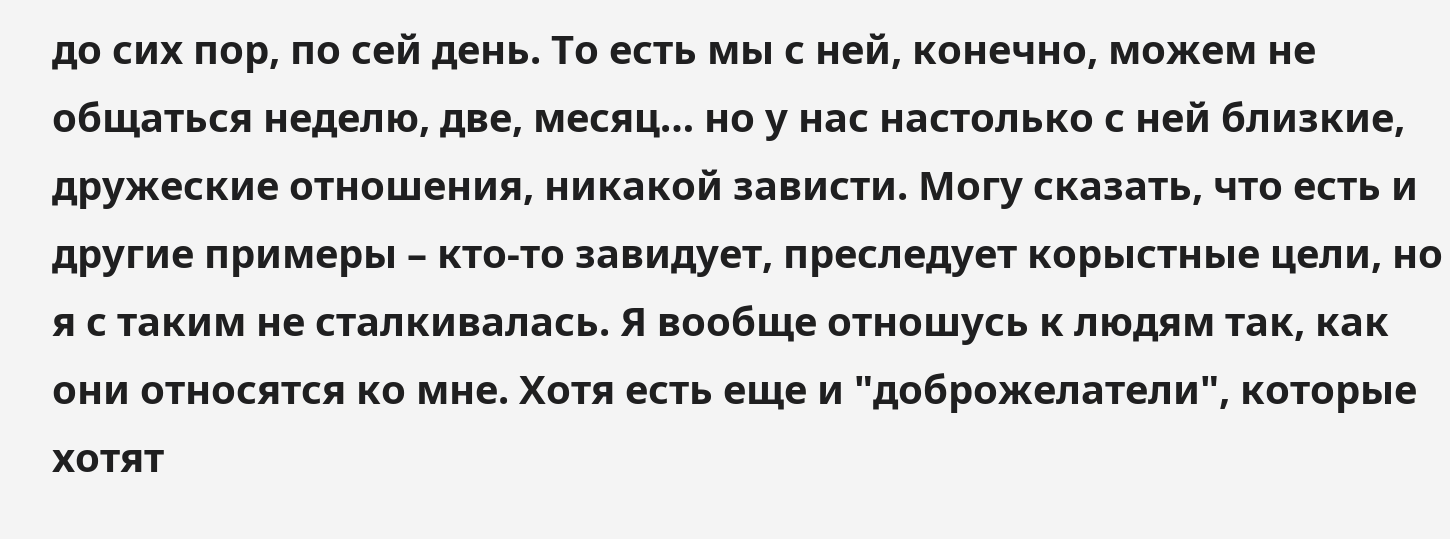до сих пор, по сей день. То есть мы с ней, конечно, можем не общаться неделю, две, месяц… но у нас настолько с ней близкие, дружеские отношения, никакой зависти. Могу сказать, что есть и другие примеры – кто-то завидует, преследует корыстные цели, но я с таким не сталкивалась. Я вообще отношусь к людям так, как они относятся ко мне. Хотя есть еще и "доброжелатели", которые хотят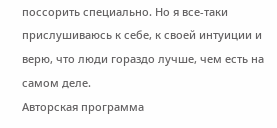поссорить специально. Но я все-таки прислушиваюсь к себе, к своей интуиции и верю, что люди гораздо лучше, чем есть на самом деле.
Авторская программа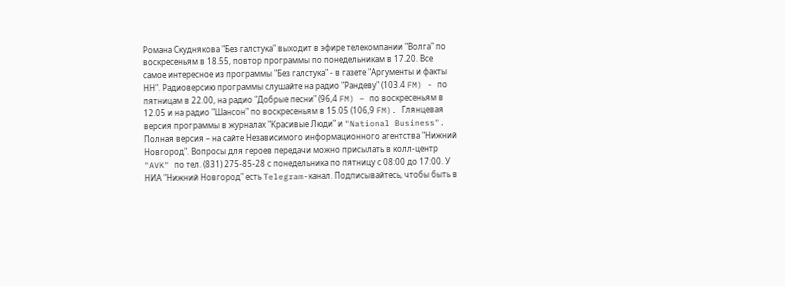Романа Скуднякова "Без галстука" выходит в эфире телекомпании "Волга" по воскресеньям в 18.55, повтор программы по понедельникам в 17.20. Все самое интересное из программы "Без галстука" - в газете "Аргументы и факты НН". Радиоверсию программы слушайте на радио "Рандеву" (103.4 FM) - по пятницам в 22.00, на радио "Добрые песни" (96,4 FM) – по воскресеньям в 12.05 и на радио "Шансон" по воскресеньям в 15.05 (106,9 FM). Глянцевая версия программы в журналах "Красивые Люди" и "National Business". Полная версия – на сайте Независимого информационного агентства "Нижний Новгород". Вопросы для героев передачи можно присылать в колл-центр "AVK" по тел. (831) 275-85-28 с понедельника по пятницу с 08:00 до 17:00. У НИА "Нижний Новгород" есть Telegram-канал. Подписывайтесь, чтобы быть в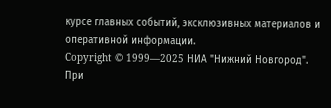курсе главных событий, эксклюзивных материалов и оперативной информации.
Copyright © 1999—2025 НИА "Нижний Новгород".
При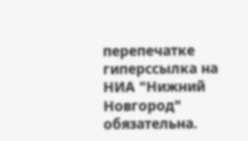перепечатке гиперссылка на НИА "Нижний Новгород" обязательна.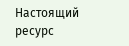Настоящий ресурс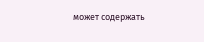может содержать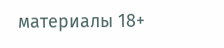материалы 18+